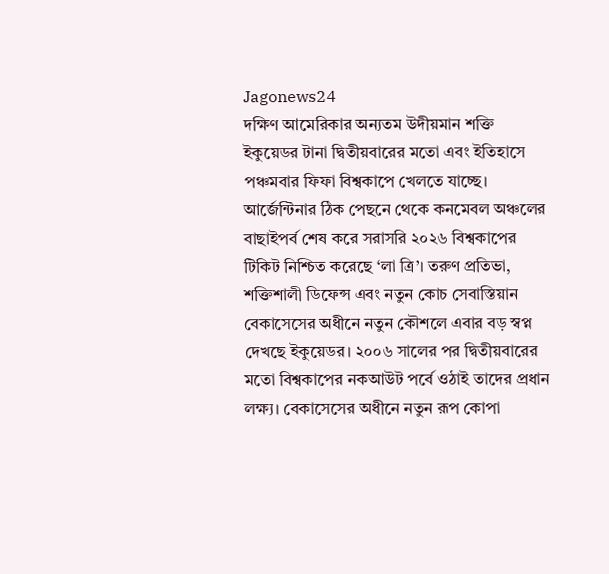Jagonews24
দক্ষিণ আমেরিকার অন্যতম উদীয়মান শক্তি ইকুয়েডর টানা দ্বিতীয়বারের মতো এবং ইতিহাসে পঞ্চমবার ফিফা বিশ্বকাপে খেলতে যাচ্ছে। আর্জেন্টিনার ঠিক পেছনে থেকে কনমেবল অঞ্চলের বাছাইপর্ব শেষ করে সরাসরি ২০২৬ বিশ্বকাপের টিকিট নিশ্চিত করেছে ‘লা ত্রি’। তরুণ প্রতিভা, শক্তিশালী ডিফেন্স এবং নতুন কোচ সেবাস্তিয়ান বেকাসেসের অধীনে নতুন কৌশলে এবার বড় স্বপ্ন দেখছে ইকুয়েডর। ২০০৬ সালের পর দ্বিতীয়বারের মতো বিশ্বকাপের নকআউট পর্বে ওঠাই তাদের প্রধান লক্ষ্য। বেকাসেসের অধীনে নতুন রূপ কোপা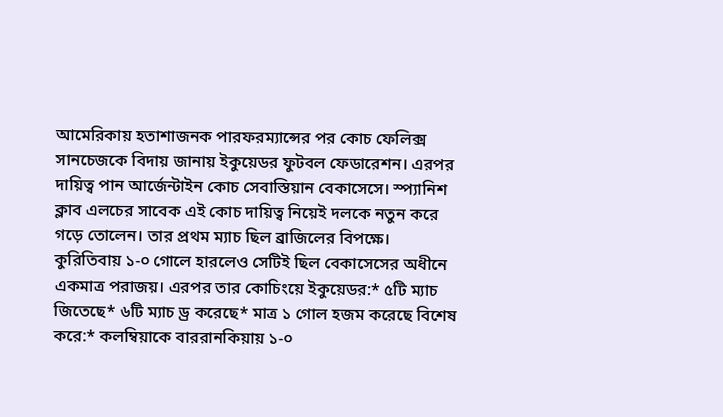আমেরিকায় হতাশাজনক পারফরম্যান্সের পর কোচ ফেলিক্স সানচেজকে বিদায় জানায় ইকুয়েডর ফুটবল ফেডারেশন। এরপর দায়িত্ব পান আর্জেন্টাইন কোচ সেবাস্তিয়ান বেকাসেসে। স্প্যানিশ ক্লাব এলচের সাবেক এই কোচ দায়িত্ব নিয়েই দলকে নতুন করে গড়ে তোলেন। তার প্রথম ম্যাচ ছিল ব্রাজিলের বিপক্ষে। কুরিতিবায় ১-০ গোলে হারলেও সেটিই ছিল বেকাসেসের অধীনে একমাত্র পরাজয়। এরপর তার কোচিংয়ে ইকুয়েডর:* ৫টি ম্যাচ জিতেছে* ৬টি ম্যাচ ড্র করেছে* মাত্র ১ গোল হজম করেছে বিশেষ করে:* কলম্বিয়াকে বাররানকিয়ায় ১-০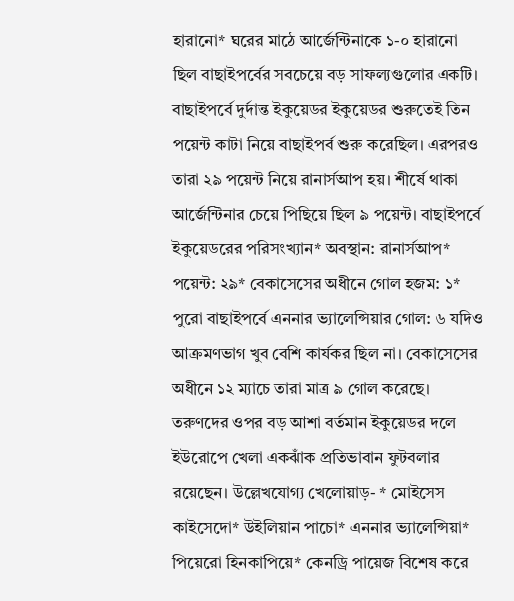হারানো* ঘরের মাঠে আর্জেন্টিনাকে ১-০ হারানো ছিল বাছাইপর্বের সবচেয়ে বড় সাফল্যগুলোর একটি। বাছাইপর্বে দুর্দান্ত ইকুয়েডর ইকুয়েডর শুরুতেই তিন পয়েন্ট কাটা নিয়ে বাছাইপর্ব শুরু করেছিল। এরপরও তারা ২৯ পয়েন্ট নিয়ে রানার্সআপ হয়। শীর্ষে থাকা আর্জেন্টিনার চেয়ে পিছিয়ে ছিল ৯ পয়েন্ট। বাছাইপর্বে ইকুয়েডরের পরিসংখ্যান* অবস্থান: রানার্সআপ* পয়েন্ট: ২৯* বেকাসেসের অধীনে গোল হজম: ১* পুরো বাছাইপর্বে এননার ভ্যালেন্সিয়ার গোল: ৬ যদিও আক্রমণভাগ খুব বেশি কার্যকর ছিল না। বেকাসেসের অধীনে ১২ ম্যাচে তারা মাত্র ৯ গোল করেছে। তরুণদের ওপর বড় আশা বর্তমান ইকুয়েডর দলে ইউরোপে খেলা একঝাঁক প্রতিভাবান ফুটবলার রয়েছেন। উল্লেখযোগ্য খেলোয়াড়- * মোইসেস কাইসেদো* উইলিয়ান পাচো* এননার ভ্যালেন্সিয়া* পিয়েরো হিনকাপিয়ে* কেনড্রি পায়েজ বিশেষ করে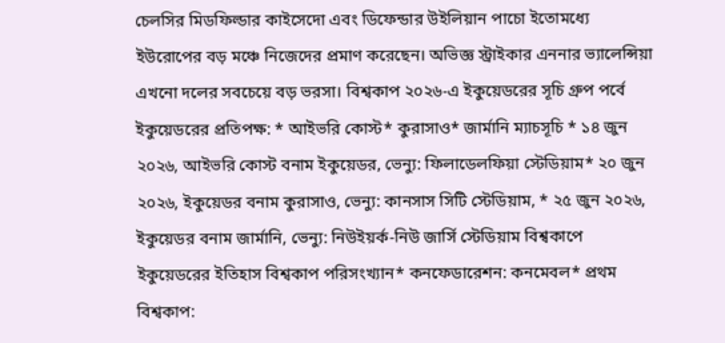চেলসির মিডফিল্ডার কাইসেদো এবং ডিফেন্ডার উইলিয়ান পাচো ইতোমধ্যে ইউরোপের বড় মঞ্চে নিজেদের প্রমাণ করেছেন। অভিজ্ঞ স্ট্রাইকার এননার ভ্যালেন্সিয়া এখনো দলের সবচেয়ে বড় ভরসা। বিশ্বকাপ ২০২৬-এ ইকুয়েডরের সূচি গ্রুপ পর্বে ইকুয়েডরের প্রতিপক্ষ: * আইভরি কোস্ট* কুরাসাও* জার্মানি ম্যাচসূচি * ১৪ জুন ২০২৬, আইভরি কোস্ট বনাম ইকুয়েডর, ভেন্যু: ফিলাডেলফিয়া স্টেডিয়াম* ২০ জুন ২০২৬, ইকুয়েডর বনাম কুরাসাও, ভেন্যু: কানসাস সিটি স্টেডিয়াম, * ২৫ জুন ২০২৬, ইকুয়েডর বনাম জার্মানি, ভেন্যু: নিউইয়র্ক-নিউ জার্সি স্টেডিয়াম বিশ্বকাপে ইকুয়েডরের ইতিহাস বিশ্বকাপ পরিসংখ্যান* কনফেডারেশন: কনমেবল* প্রথম বিশ্বকাপ: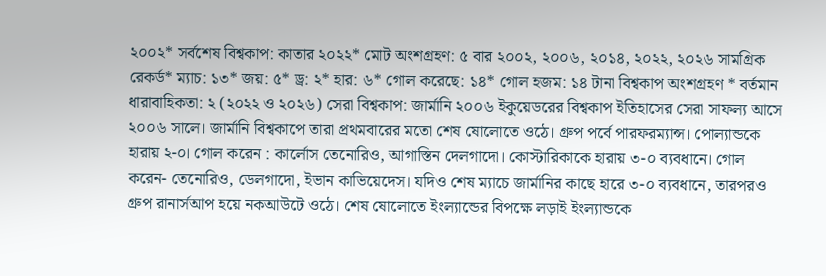২০০২* সর্বশেষ বিশ্বকাপ: কাতার ২০২২* মোট অংশগ্রহণ: ৫ বার ২০০২, ২০০৬, ২০১৪, ২০২২, ২০২৬ সামগ্রিক রেকর্ড* ম্যাচ: ১৩* জয়: ৫* ড্র: ২* হার: ৬* গোল করেছে: ১৪* গোল হজম: ১৪ টানা বিশ্বকাপ অংশগ্রহণ * বর্তমান ধারাবাহিকতা: ২ (২০২২ ও ২০২৬) সেরা বিশ্বকাপ: জার্মানি ২০০৬ ইকুয়েডরের বিশ্বকাপ ইতিহাসের সেরা সাফল্য আসে ২০০৬ সালে। জার্মানি বিশ্বকাপে তারা প্রথমবারের মতো শেষ ষোলোতে ওঠে। গ্রুপ পর্বে পারফরম্যান্স। পোল্যান্ডকে হারায় ২-০। গোল করেন : কার্লোস তেনোরিও, আগাস্তিন দেলগাদো। কোস্টারিকাকে হারায় ৩-০ ব্যবধানে। গোল করেন- তেনোরিও, ডেলগাদো, ইভান কাভিয়েদেস। যদিও শেষ ম্যাচে জার্মানির কাছে হারে ৩-০ ব্যবধানে, তারপরও গ্রুপ রানার্সআপ হয়ে নকআউটে ওঠে। শেষ ষোলোতে ইংল্যান্ডের বিপক্ষে লড়াই ইংল্যান্ডকে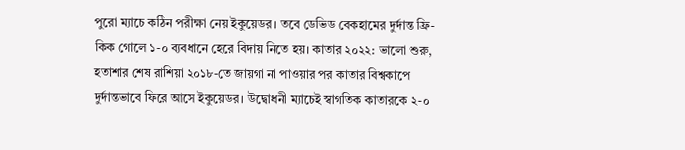পুরো ম্যাচে কঠিন পরীক্ষা নেয় ইকুয়েডর। তবে ডেভিড বেকহামের দুর্দান্ত ফ্রি-কিক গোলে ১-০ ব্যবধানে হেরে বিদায় নিতে হয়। কাতার ২০২২: ভালো শুরু, হতাশার শেষ রাশিয়া ২০১৮-তে জায়গা না পাওয়ার পর কাতার বিশ্বকাপে দুর্দান্তভাবে ফিরে আসে ইকুয়েডর। উদ্বোধনী ম্যাচেই স্বাগতিক কাতারকে ২-০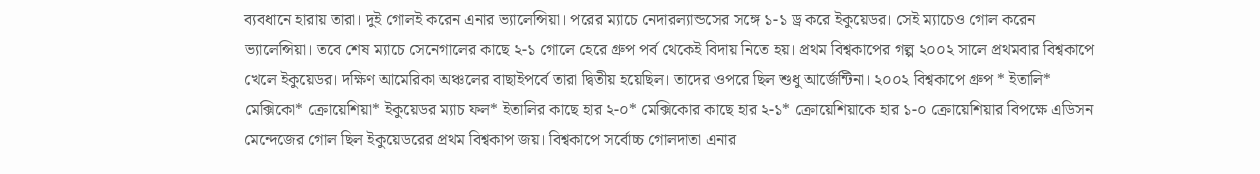ব্যবধানে হারায় তারা। দুই গোলই করেন এনার ভ্যালেন্সিয়া। পরের ম্যাচে নেদারল্যান্ডসের সঙ্গে ১-১ ড্র করে ইকুয়েডর। সেই ম্যাচেও গোল করেন ভ্যালেন্সিয়া। তবে শেষ ম্যাচে সেনেগালের কাছে ২-১ গোলে হেরে গ্রুপ পর্ব থেকেই বিদায় নিতে হয়। প্রথম বিশ্বকাপের গল্প ২০০২ সালে প্রথমবার বিশ্বকাপে খেলে ইকুয়েডর। দক্ষিণ আমেরিকা অঞ্চলের বাছাইপর্বে তারা দ্বিতীয় হয়েছিল। তাদের ওপরে ছিল শুধু আর্জেন্টিনা। ২০০২ বিশ্বকাপে গ্রুপ * ইতালি* মেক্সিকো* ক্রোয়েশিয়া* ইকুয়েডর ম্যাচ ফল* ইতালির কাছে হার ২-০* মেক্সিকোর কাছে হার ২-১* ক্রোয়েশিয়াকে হার ১-০ ক্রোয়েশিয়ার বিপক্ষে এডিসন মেন্দেজের গোল ছিল ইকুয়েডরের প্রথম বিশ্বকাপ জয়। বিশ্বকাপে সর্বোচ্চ গোলদাতা এনার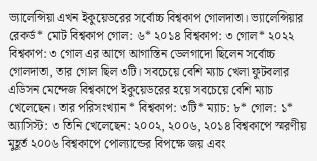ভ্যালেন্সিয়া এখন ইকুয়েডরের সর্বোচ্চ বিশ্বকাপ গোলদাতা। ভ্যালেন্সিয়ার রেকর্ড* মোট বিশ্বকাপ গোল: ৬* ২০১৪ বিশ্বকাপ: ৩ গোল* ২০২২ বিশ্বকাপ: ৩ গোল এর আগে আগাস্তিন ডেলগাদো ছিলেন সর্বোচ্চ গোলদাতা, তার গোল ছিল ৩টি। সবচেয়ে বেশি ম্যাচ খেলা ফুটবলার এডিসন মেন্দেজ বিশ্বকাপে ইকুয়েডরের হয়ে সবচেয়ে বেশি ম্যাচ খেলেছেন। তার পরিসংখ্যান * বিশ্বকাপ: ৩টি* ম্যাচ: ৮* গোল: ১* অ্যাসিস্ট: ৩ তিনি খেলেছেন: ২০০২, ২০০৬, ২০১৪ বিশ্বকাপে স্মরণীয় মুহূর্ত ২০০৬ বিশ্বকাপে পোল্যান্ডের বিপক্ষে জয় এবং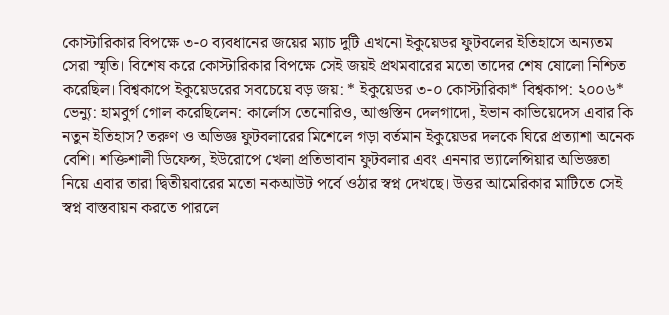কোস্টারিকার বিপক্ষে ৩-০ ব্যবধানের জয়ের ম্যাচ দুটি এখনো ইকুয়েডর ফুটবলের ইতিহাসে অন্যতম সেরা স্মৃতি। বিশেষ করে কোস্টারিকার বিপক্ষে সেই জয়ই প্রথমবারের মতো তাদের শেষ ষোলো নিশ্চিত করেছিল। বিশ্বকাপে ইকুয়েডরের সবচেয়ে বড় জয়: * ইকুয়েডর ৩-০ কোস্টারিকা* বিশ্বকাপ: ২০০৬* ভেন্যু: হামবুর্গ গোল করেছিলেন: কার্লোস তেনোরিও, আগুস্তিন দেলগাদো, ইভান কাভিয়েদেস এবার কি নতুন ইতিহাস? তরুণ ও অভিজ্ঞ ফুটবলারের মিশেলে গড়া বর্তমান ইকুয়েডর দলকে ঘিরে প্রত্যাশা অনেক বেশি। শক্তিশালী ডিফেন্স, ইউরোপে খেলা প্রতিভাবান ফুটবলার এবং এননার ভ্যালেন্সিয়ার অভিজ্ঞতা নিয়ে এবার তারা দ্বিতীয়বারের মতো নকআউট পর্বে ওঠার স্বপ্ন দেখছে। উত্তর আমেরিকার মাটিতে সেই স্বপ্ন বাস্তবায়ন করতে পারলে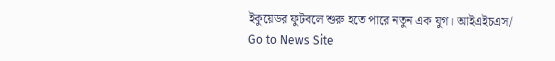ইকুয়েডর ফুটবলে শুরু হতে পারে নতুন এক যুগ। আইএইচএস/
Go to News Site